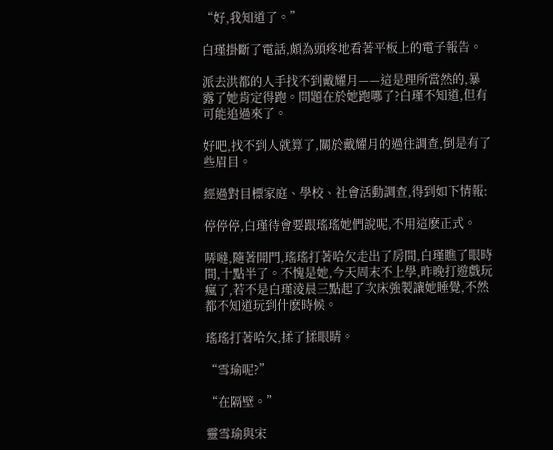“好,我知道了。”

白瑾掛斷了電話,頗為頭疼地看著平板上的電子報告。

派去洪都的人手找不到戴耀月——這是理所當然的,暴露了她肯定得跑。問題在於她跑哪了?白瑾不知道,但有可能追過來了。

好吧,找不到人就算了,關於戴耀月的過往調查,倒是有了些眉目。

經過對目標家庭、學校、社會活動調查,得到如下情報:

停停停,白瑾待會要跟瑤瑤她們說呢,不用這麽正式。

哢噠,隨著開門,瑤瑤打著哈欠走出了房間,白瑾瞧了眼時間,十點半了。不愧是她,今天周末不上學,昨晚打遊戲玩瘋了,若不是白瑾淩晨三點起了次床強製讓她睡覺,不然都不知道玩到什麽時候。

瑤瑤打著哈欠,揉了揉眼睛。

“雪瑜呢?”

“在隔壁。”

靈雪瑜與宋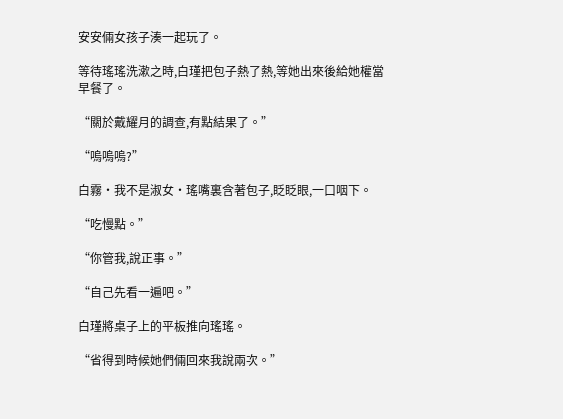安安倆女孩子湊一起玩了。

等待瑤瑤洗漱之時,白瑾把包子熱了熱,等她出來後給她權當早餐了。

“關於戴耀月的調查,有點結果了。”

“嗚嗚嗚?”

白霧·我不是淑女·瑤嘴裏含著包子,眨眨眼,一口咽下。

“吃慢點。”

“你管我,說正事。”

“自己先看一遍吧。”

白瑾將桌子上的平板推向瑤瑤。

“省得到時候她們倆回來我說兩次。”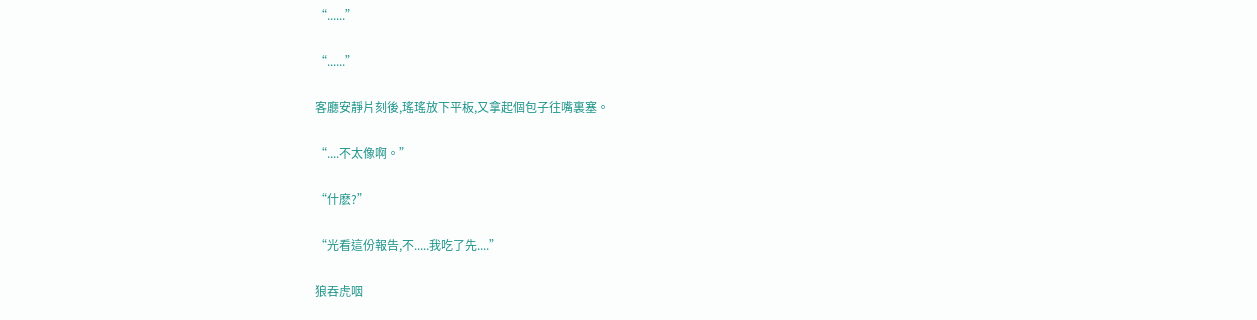“......”

“......”

客廳安靜片刻後,瑤瑤放下平板,又拿起個包子往嘴裏塞。

“....不太像啊。”

“什麽?”

“光看這份報告,不.....我吃了先....”

狼吞虎咽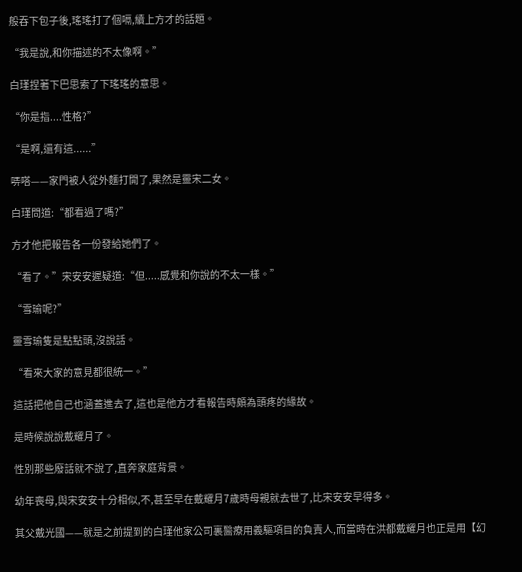般吞下包子後,瑤瑤打了個嗝,續上方才的話題。

“我是說,和你描述的不太像啊。”

白瑾捏著下巴思索了下瑤瑤的意思。

“你是指....性格?”

“是啊,還有這......”

哢嗒——家門被人從外麵打開了,果然是靈宋二女。

白瑾問道:“都看過了嗎?”

方才他把報告各一份發給她們了。

“看了。”宋安安遲疑道:“但.....感覺和你說的不太一樣。”

“雪瑜呢?”

靈雪瑜隻是點點頭,沒說話。

“看來大家的意見都很統一。”

這話把他自己也涵蓋進去了,這也是他方才看報告時頗為頭疼的緣故。

是時候說說戴耀月了。

性別那些廢話就不說了,直奔家庭背景。

幼年喪母,與宋安安十分相似,不,甚至早在戴耀月7歲時母親就去世了,比宋安安早得多。

其父戴光國——就是之前提到的白瑾他家公司裏醫療用義驅項目的負責人,而當時在洪都戴耀月也正是用【幻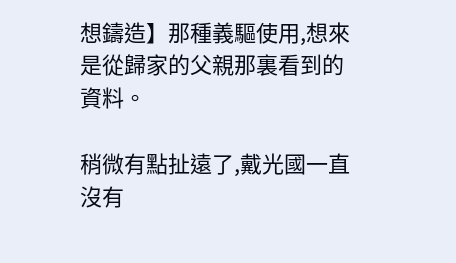想鑄造】那種義驅使用,想來是從歸家的父親那裏看到的資料。

稍微有點扯遠了,戴光國一直沒有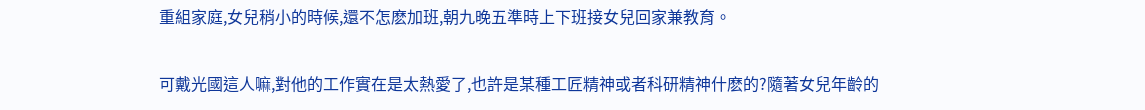重組家庭,女兒稍小的時候,還不怎麽加班,朝九晚五準時上下班接女兒回家兼教育。

可戴光國這人嘛,對他的工作實在是太熱愛了,也許是某種工匠精神或者科研精神什麽的?隨著女兒年齡的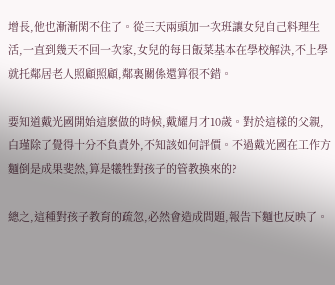增長,他也漸漸閑不住了。從三天兩頭加一次班讓女兒自己料理生活,一直到幾天不回一次家,女兒的每日飯菜基本在學校解決,不上學就托鄰居老人照顧照顧,鄰裏關係還算很不錯。

要知道戴光國開始這麽做的時候,戴耀月才10歲。對於這樣的父親,白瑾除了覺得十分不負責外,不知該如何評價。不過戴光國在工作方麵倒是成果斐然,算是犧牲對孩子的管教換來的?

總之,這種對孩子教育的疏忽,必然會造成問題,報告下麵也反映了。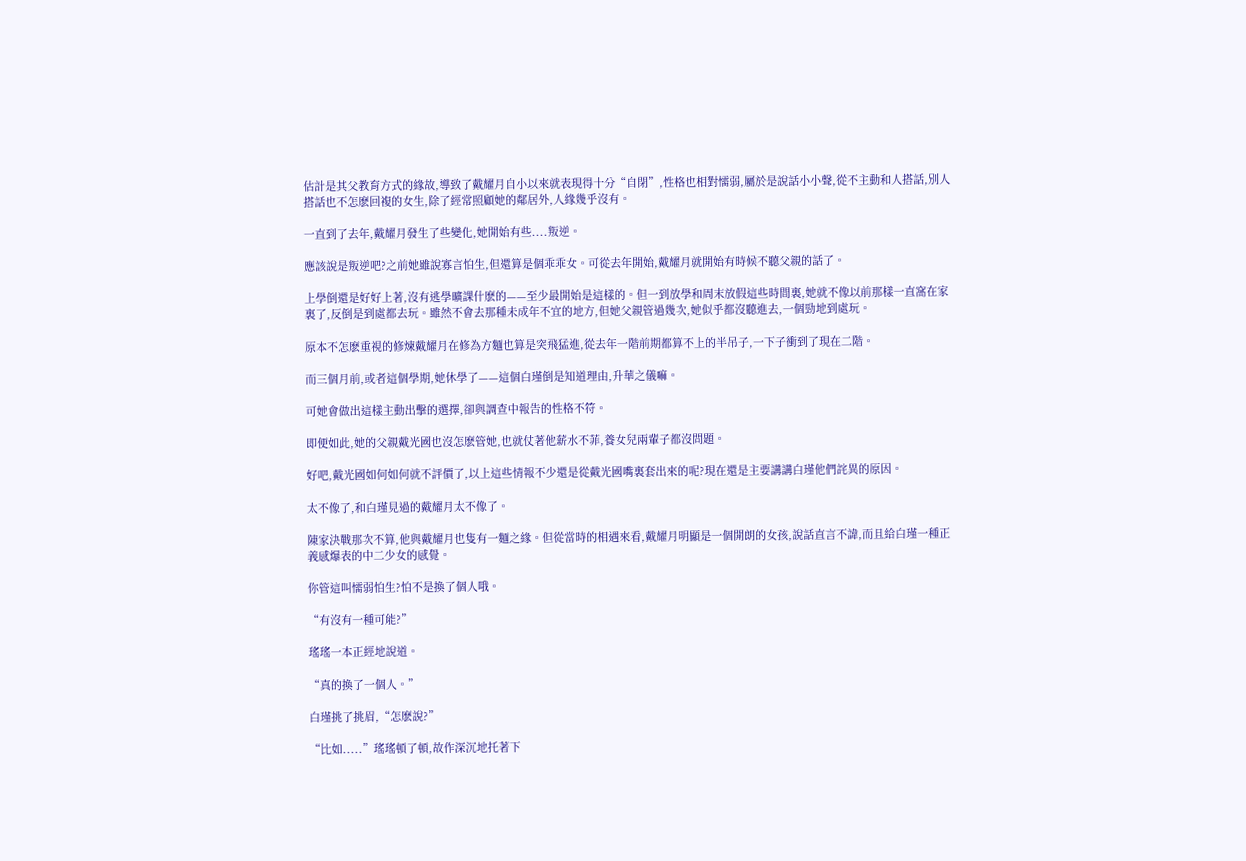估計是其父教育方式的緣故,導致了戴耀月自小以來就表現得十分“自閉”,性格也相對懦弱,屬於是說話小小聲,從不主動和人搭話,別人搭話也不怎麽回複的女生,除了經常照顧她的鄰居外,人緣幾乎沒有。

一直到了去年,戴耀月發生了些變化,她開始有些....叛逆。

應該說是叛逆吧?之前她雖說寡言怕生,但還算是個乖乖女。可從去年開始,戴耀月就開始有時候不聽父親的話了。

上學倒還是好好上著,沒有逃學曠課什麽的——至少最開始是這樣的。但一到放學和周末放假這些時間裏,她就不像以前那樣一直窩在家裏了,反倒是到處都去玩。雖然不會去那種未成年不宜的地方,但她父親管過幾次,她似乎都沒聽進去,一個勁地到處玩。

原本不怎麽重視的修煉戴耀月在修為方麵也算是突飛猛進,從去年一階前期都算不上的半吊子,一下子衝到了現在二階。

而三個月前,或者這個學期,她休學了——這個白瑾倒是知道理由,升華之儀嘛。

可她會做出這樣主動出擊的選擇,卻與調查中報告的性格不符。

即便如此,她的父親戴光國也沒怎麽管她,也就仗著他薪水不菲,養女兒兩輩子都沒問題。

好吧,戴光國如何如何就不評價了,以上這些情報不少還是從戴光國嘴裏套出來的呢?現在還是主要講講白瑾他們詫異的原因。

太不像了,和白瑾見過的戴耀月太不像了。

陳家決戰那次不算,他與戴耀月也隻有一麵之緣。但從當時的相遇來看,戴耀月明顯是一個開朗的女孩,說話直言不諱,而且給白瑾一種正義感爆表的中二少女的感覺。

你管這叫懦弱怕生?怕不是換了個人哦。

“有沒有一種可能?”

瑤瑤一本正經地說道。

“真的換了一個人。”

白瑾挑了挑眉,“怎麽說?”

“比如.....”瑤瑤頓了頓,故作深沉地托著下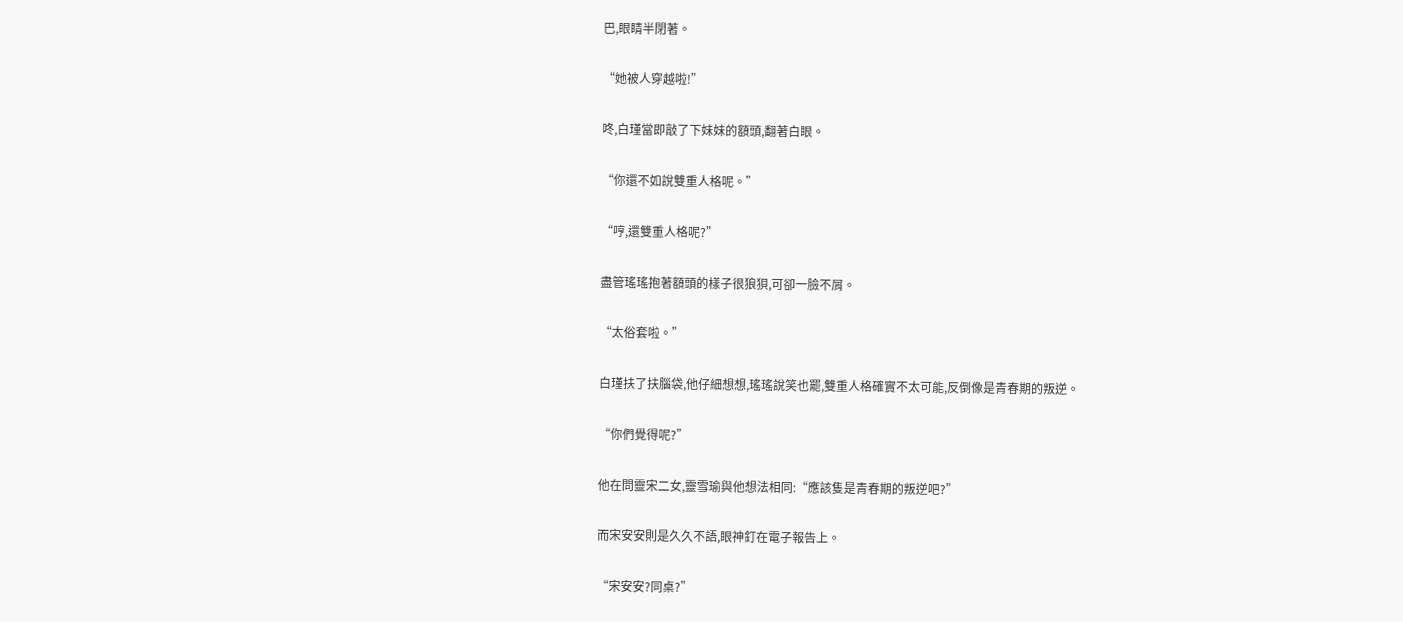巴,眼睛半閉著。

“她被人穿越啦!”

咚,白瑾當即敲了下妹妹的額頭,翻著白眼。

“你還不如說雙重人格呢。”

“哼,還雙重人格呢?”

盡管瑤瑤抱著額頭的樣子很狼狽,可卻一臉不屑。

“太俗套啦。”

白瑾扶了扶腦袋,他仔細想想,瑤瑤說笑也罷,雙重人格確實不太可能,反倒像是青春期的叛逆。

“你們覺得呢?”

他在問靈宋二女,靈雪瑜與他想法相同:“應該隻是青春期的叛逆吧?”

而宋安安則是久久不語,眼神釘在電子報告上。

“宋安安?同桌?”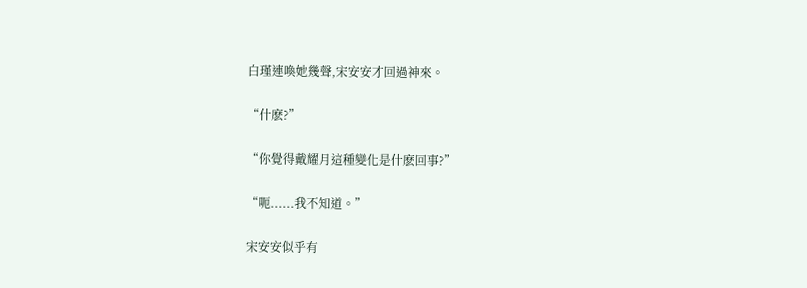白瑾連喚她幾聲,宋安安才回過神來。

“什麽?”

“你覺得戴耀月這種變化是什麽回事?”

“呃......我不知道。”

宋安安似乎有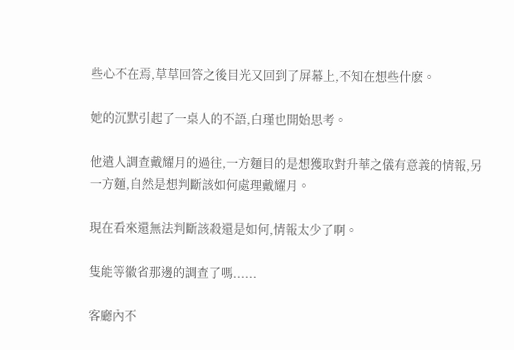些心不在焉,草草回答之後目光又回到了屏幕上,不知在想些什麽。

她的沉默引起了一桌人的不語,白瑾也開始思考。

他遣人調查戴耀月的過往,一方麵目的是想獲取對升華之儀有意義的情報,另一方麵,自然是想判斷該如何處理戴耀月。

現在看來還無法判斷該殺還是如何,情報太少了啊。

隻能等徽省那邊的調查了嗎......

客廳內不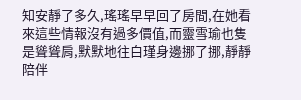知安靜了多久,瑤瑤早早回了房間,在她看來這些情報沒有過多價值,而靈雪瑜也隻是聳聳肩,默默地往白瑾身邊挪了挪,靜靜陪伴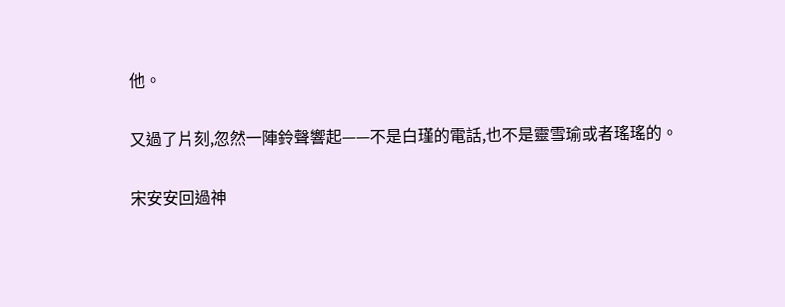他。

又過了片刻,忽然一陣鈴聲響起——不是白瑾的電話,也不是靈雪瑜或者瑤瑤的。

宋安安回過神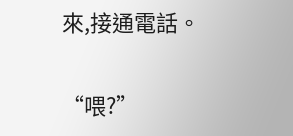來,接通電話。

“喂?”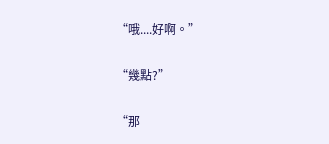“哦....好啊。”

“幾點?”

“那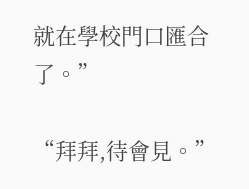就在學校門口匯合了。”

“拜拜,待會見。”